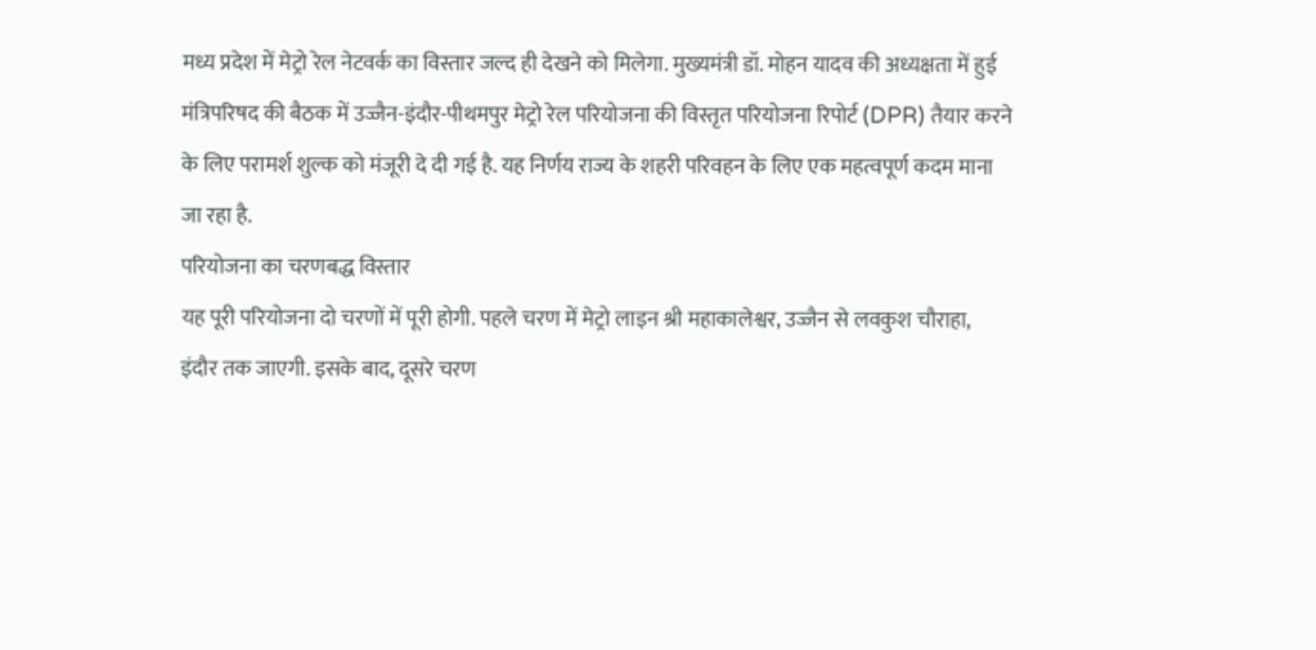मध्य प्रदेश में मेट्रो रेल नेटवर्क का विस्तार जल्द ही देखने को मिलेगा. मुख्यमंत्री डॉ. मोहन यादव की अध्यक्षता में हुई मंत्रिपरिषद की बैठक में उज्जैन-इंदौर-पीथमपुर मेट्रो रेल परियोजना की विस्तृत परियोजना रिपोर्ट (DPR) तैयार करने के लिए परामर्श शुल्क को मंजूरी दे दी गई है. यह निर्णय राज्य के शहरी परिवहन के लिए एक महत्वपूर्ण कदम माना जा रहा है.
परियोजना का चरणबद्ध विस्तार
यह पूरी परियोजना दो चरणों में पूरी होगी. पहले चरण में मेट्रो लाइन श्री महाकालेश्वर, उज्जैन से लवकुश चौराहा, इंदौर तक जाएगी. इसके बाद, दूसरे चरण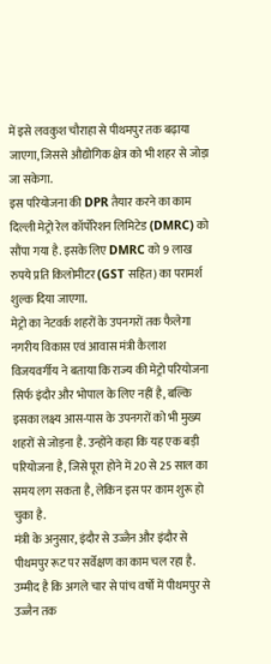में इसे लवकुश चौराहा से पीथमपुर तक बढ़ाया जाएगा, जिससे औद्योगिक क्षेत्र को भी शहर से जोड़ा जा सकेगा.
इस परियोजना की DPR तैयार करने का काम दिल्ली मेट्रो रेल कॉर्पोरेशन लिमिटेड (DMRC) को सौंपा गया है. इसके लिए DMRC को 9 लाख रुपये प्रति किलोमीटर (GST सहित) का परामर्श शुल्क दिया जाएगा.
मेट्रो का नेटवर्क शहरों के उपनगरों तक फैलेगा
नगरीय विकास एवं आवास मंत्री कैलाश विजयवर्गीय ने बताया कि राज्य की मेट्रो परियोजना सिर्फ इंदौर और भोपाल के लिए नहीं है, बल्कि इसका लक्ष्य आस-पास के उपनगरों को भी मुख्य शहरों से जोड़ना है. उन्होंने कहा कि यह एक बड़ी परियोजना है, जिसे पूरा होने में 20 से 25 साल का समय लग सकता है, लेकिन इस पर काम शुरू हो चुका है.
मंत्री के अनुसार, इंदौर से उज्जैन और इंदौर से पीथमपुर रूट पर सर्वेक्षण का काम चल रहा है. उम्मीद है कि अगले चार से पांच वर्षों में पीथमपुर से उज्जैन तक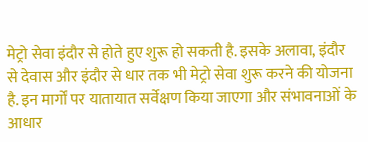मेट्रो सेवा इंदौर से होते हुए शुरू हो सकती है. इसके अलावा, इंदौर से देवास और इंदौर से धार तक भी मेट्रो सेवा शुरू करने की योजना है. इन मार्गों पर यातायात सर्वेक्षण किया जाएगा और संभावनाओं के आधार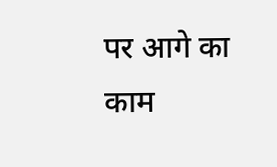पर आगे का काम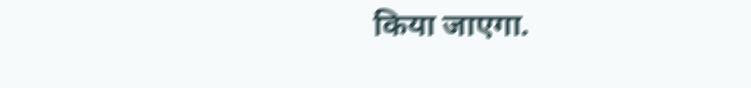किया जाएगा.